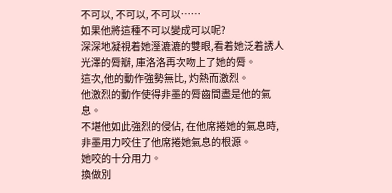不可以, 不可以, 不可以……
如果他將這種不可以變成可以呢?
深深地凝視着她溼漉漉的雙眼,看着她泛着誘人光澤的脣瓣, 庫洛洛再次吻上了她的脣。
這次,他的動作強勢無比, 灼熱而激烈。
他激烈的動作使得非墨的脣齒間盡是他的氣息。
不堪他如此強烈的侵佔, 在他席捲她的氣息時, 非墨用力咬住了他席捲她氣息的根源。
她咬的十分用力。
換做別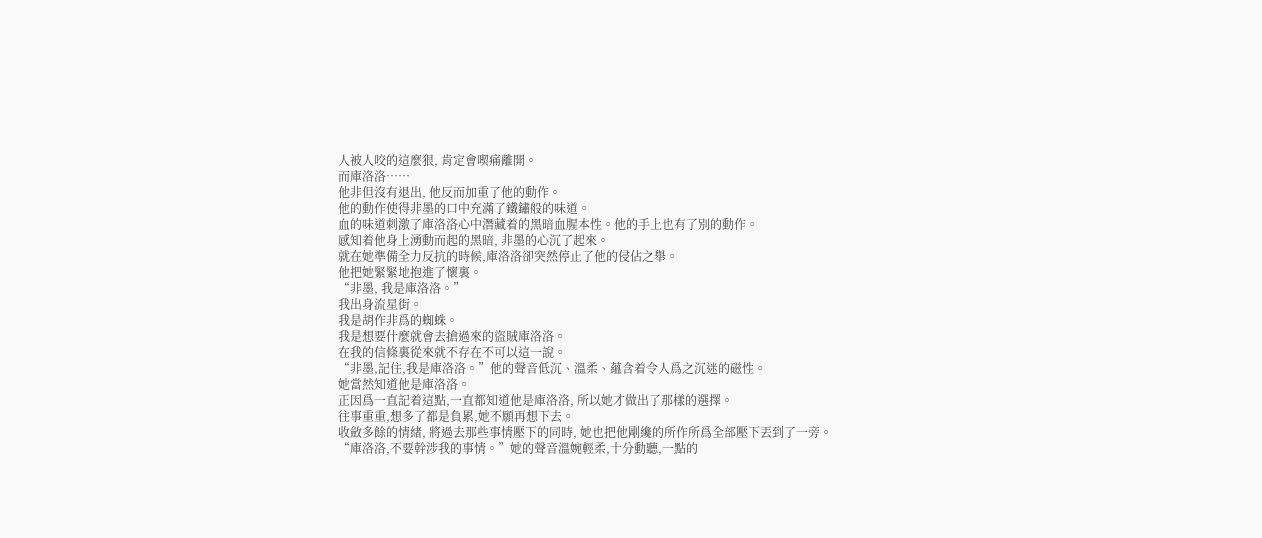人被人咬的這麼狠, 肯定會喫痛離開。
而庫洛洛……
他非但沒有退出, 他反而加重了他的動作。
他的動作使得非墨的口中充滿了鐵鏽般的味道。
血的味道刺激了庫洛洛心中潛藏着的黑暗血腥本性。他的手上也有了別的動作。
感知着他身上湧動而起的黑暗, 非墨的心沉了起來。
就在她準備全力反抗的時候,庫洛洛卻突然停止了他的侵佔之舉。
他把她緊緊地抱進了懷裏。
“非墨, 我是庫洛洛。”
我出身流星街。
我是胡作非爲的蜘蛛。
我是想要什麼就會去搶過來的盜賊庫洛洛。
在我的信條裏從來就不存在不可以這一說。
“非墨,記住,我是庫洛洛。”他的聲音低沉、溫柔、蘊含着令人爲之沉迷的磁性。
她當然知道他是庫洛洛。
正因爲一直記着這點,一直都知道他是庫洛洛, 所以她才做出了那樣的選擇。
往事重重,想多了都是負累,她不願再想下去。
收斂多餘的情緒, 將過去那些事情壓下的同時, 她也把他剛纔的所作所爲全部壓下丟到了一旁。
“庫洛洛,不要幹涉我的事情。”她的聲音溫婉輕柔,十分動聽,一點的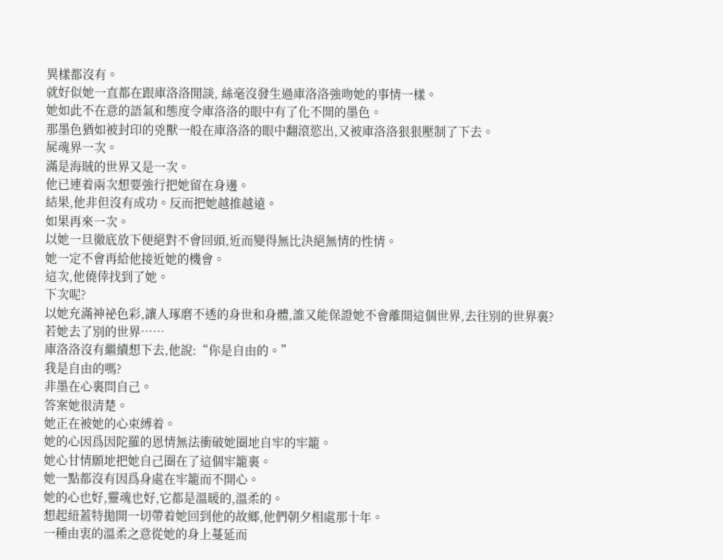異樣都沒有。
就好似她一直都在跟庫洛洛閒談, 絲毫沒發生過庫洛洛強吻她的事情一樣。
她如此不在意的語氣和態度令庫洛洛的眼中有了化不開的墨色。
那墨色猶如被封印的兇獸一般在庫洛洛的眼中翻滾慾出,又被庫洛洛狠狠壓制了下去。
屍魂界一次。
滿是海賊的世界又是一次。
他已連着兩次想要強行把她留在身邊。
結果,他非但沒有成功。反而把她越推越遠。
如果再來一次。
以她一旦徹底放下便絕對不會回頭,近而變得無比決絕無情的性情。
她一定不會再給他接近她的機會。
這次,他僥倖找到了她。
下次呢?
以她充滿神祕色彩,讓人琢磨不透的身世和身體,誰又能保證她不會離開這個世界,去往別的世界裏?
若她去了別的世界……
庫洛洛沒有繼續想下去,他說:“你是自由的。”
我是自由的嗎?
非墨在心裏問自己。
答案她很清楚。
她正在被她的心束縛着。
她的心因爲因陀羅的恩情無法衝破她圈地自牢的牢籠。
她心甘情願地把她自己圈在了這個牢籠裏。
她一點都沒有因爲身處在牢籠而不開心。
她的心也好,靈魂也好,它都是溫暖的,溫柔的。
想起紐蓋特拋開一切帶着她回到他的故鄉,他們朝夕相處那十年。
一種由衷的溫柔之意從她的身上蔓延而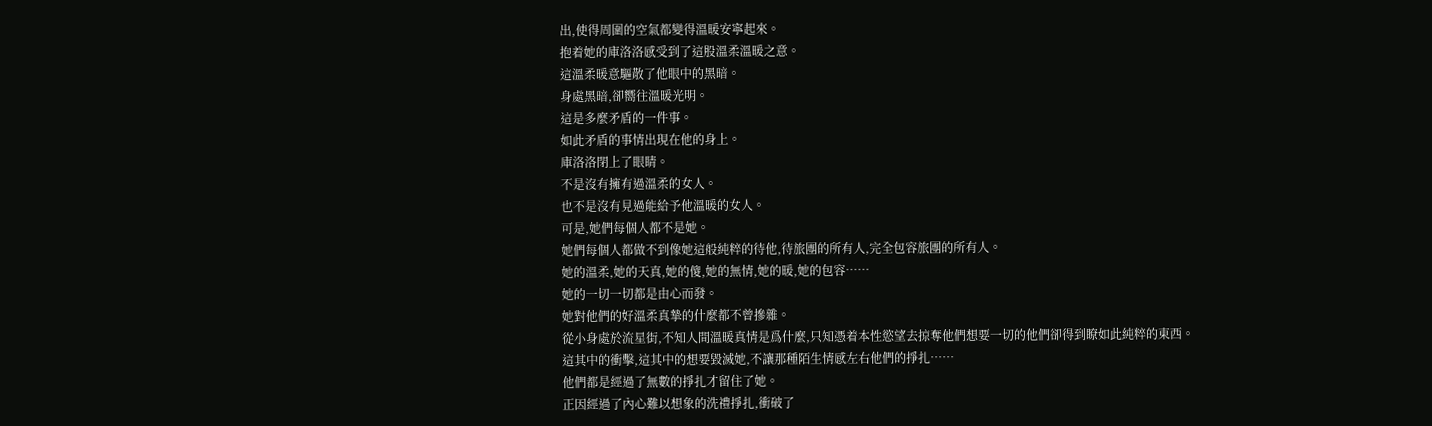出,使得周圍的空氣都變得溫暖安寧起來。
抱着她的庫洛洛感受到了這股溫柔溫暖之意。
這溫柔暖意驅散了他眼中的黑暗。
身處黑暗,卻嚮往溫暖光明。
這是多麼矛盾的一件事。
如此矛盾的事情出現在他的身上。
庫洛洛閉上了眼睛。
不是沒有擁有過溫柔的女人。
也不是沒有見過能給予他溫暖的女人。
可是,她們每個人都不是她。
她們每個人都做不到像她這般純粹的待他,待旅團的所有人,完全包容旅團的所有人。
她的溫柔,她的天真,她的傻,她的無情,她的暖,她的包容……
她的一切一切都是由心而發。
她對他們的好溫柔真摯的什麼都不曾摻雜。
從小身處於流星街,不知人間溫暖真情是爲什麼,只知憑着本性慾望去掠奪他們想要一切的他們卻得到瞭如此純粹的東西。
這其中的衝擊,這其中的想要毀滅她,不讓那種陌生情感左右他們的掙扎……
他們都是經過了無數的掙扎才留住了她。
正因經過了內心難以想象的洗禮掙扎,衝破了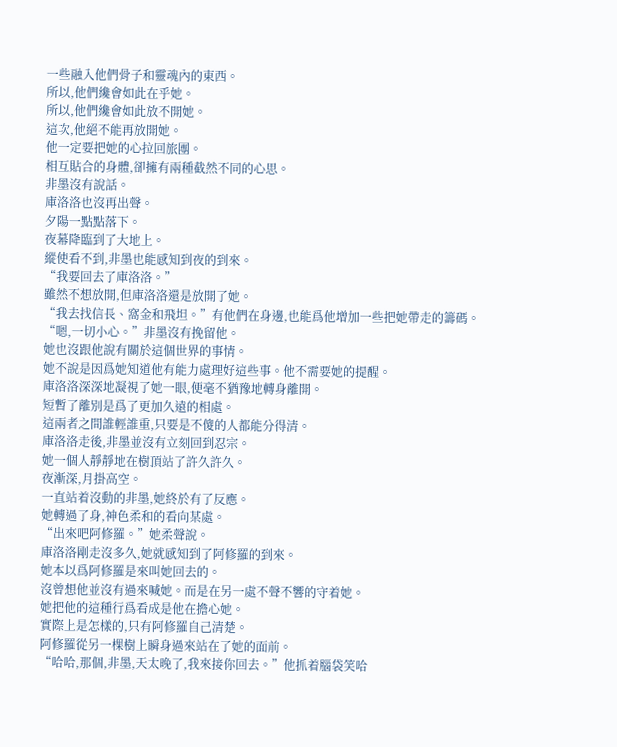一些融入他們骨子和靈魂內的東西。
所以,他們纔會如此在乎她。
所以,他們纔會如此放不開她。
這次,他絕不能再放開她。
他一定要把她的心拉回旅團。
相互貼合的身體,卻擁有兩種截然不同的心思。
非墨沒有說話。
庫洛洛也沒再出聲。
夕陽一點點落下。
夜幕降臨到了大地上。
縱使看不到,非墨也能感知到夜的到來。
“我要回去了庫洛洛。”
雖然不想放開,但庫洛洛還是放開了她。
“我去找信長、窩金和飛坦。”有他們在身邊,也能爲他增加一些把她帶走的籌碼。
“嗯,一切小心。”非墨沒有挽留他。
她也沒跟他說有關於這個世界的事情。
她不說是因爲她知道他有能力處理好這些事。他不需要她的提醒。
庫洛洛深深地凝視了她一眼,便毫不猶豫地轉身離開。
短暫了離別是爲了更加久遠的相處。
這兩者之間誰輕誰重,只要是不傻的人都能分得清。
庫洛洛走後,非墨並沒有立刻回到忍宗。
她一個人靜靜地在樹頂站了許久許久。
夜漸深,月掛高空。
一直站着沒動的非墨,她終於有了反應。
她轉過了身,神色柔和的看向某處。
“出來吧阿修羅。”她柔聲說。
庫洛洛剛走沒多久,她就感知到了阿修羅的到來。
她本以爲阿修羅是來叫她回去的。
沒曾想他並沒有過來喊她。而是在另一處不聲不響的守着她。
她把他的這種行爲看成是他在擔心她。
實際上是怎樣的,只有阿修羅自己清楚。
阿修羅從另一棵樹上瞬身過來站在了她的面前。
“哈哈,那個,非墨,天太晚了,我來接你回去。”他抓着腦袋笑哈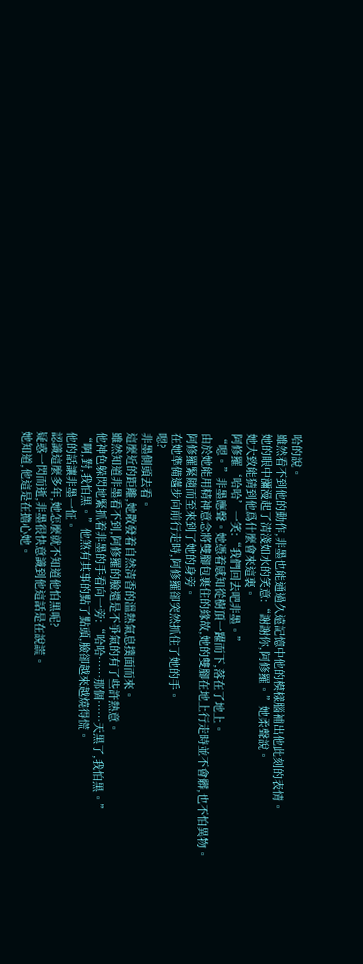哈的說。
雖然看不到他的動作,非墨也能通過久遠記憶中他的模樣腦補出他此刻的表情。
她的眼中瀰漫起了清淺如水的笑意:“謝謝你,阿修羅。”她柔聲說。
她大致能猜到他爲什麼會來這裏。
阿修羅‘哈哈’一笑:“我們回去吧非墨。”
“嗯。”非墨應聲。她憑着感知從樹頂一躍而下,落在了地上。
由於她能用精神意念將雙腳包裹住的緣故,她的雙腳在地上行走時並不會髒,也不怕異物。
阿修羅緊隨而至來到了她的身旁。
在她準備邁步向前行走時,阿修羅卻突然抓住了她的手。
嗯?
非墨側頭去看。
這麼近的距離,她散發着自然清香的溫熱氣息撲面而來。
雖然知道非墨看不到,阿修羅的臉還是不爭氣的有了些許熱意。
他神色躲閃地緊抓着非墨的手看向一旁:“哈哈……那個……天黑了,我怕黑。”
“啊,對,我怕黑。”他煞有其事的點了點頭,臉卻越來越燒得慌。
他的話讓非墨一怔。
認識這麼多年,她怎麼就不知道他怕黑呢?
疑惑一閃而逝,非墨很快意識到他這話是在說謊。
她知道,他這是在擔心她。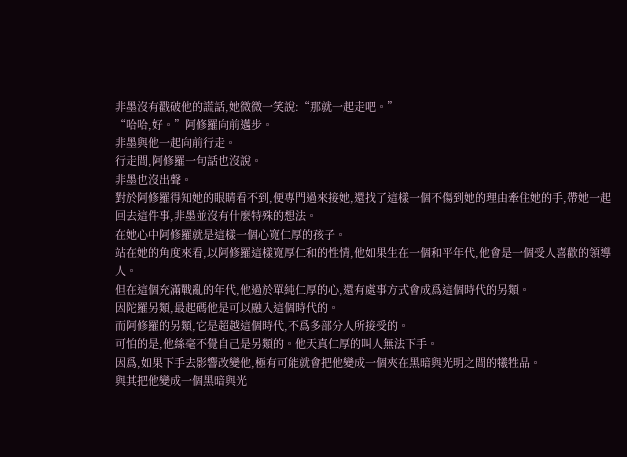非墨沒有戳破他的謊話,她微微一笑說:“那就一起走吧。”
“哈哈,好。”阿修羅向前邁步。
非墨與他一起向前行走。
行走間,阿修羅一句話也沒說。
非墨也沒出聲。
對於阿修羅得知她的眼睛看不到,便專門過來接她,還找了這樣一個不傷到她的理由牽住她的手,帶她一起回去這件事,非墨並沒有什麼特殊的想法。
在她心中阿修羅就是這樣一個心寬仁厚的孩子。
站在她的角度來看,以阿修羅這樣寬厚仁和的性情,他如果生在一個和平年代,他會是一個受人喜歡的領導人。
但在這個充滿戰亂的年代,他過於單純仁厚的心,還有處事方式會成爲這個時代的另類。
因陀羅另類,最起碼他是可以融入這個時代的。
而阿修羅的另類,它是超越這個時代,不爲多部分人所接受的。
可怕的是,他絲毫不覺自己是另類的。他天真仁厚的叫人無法下手。
因爲,如果下手去影響改變他,極有可能就會把他變成一個夾在黑暗與光明之間的犧牲品。
與其把他變成一個黑暗與光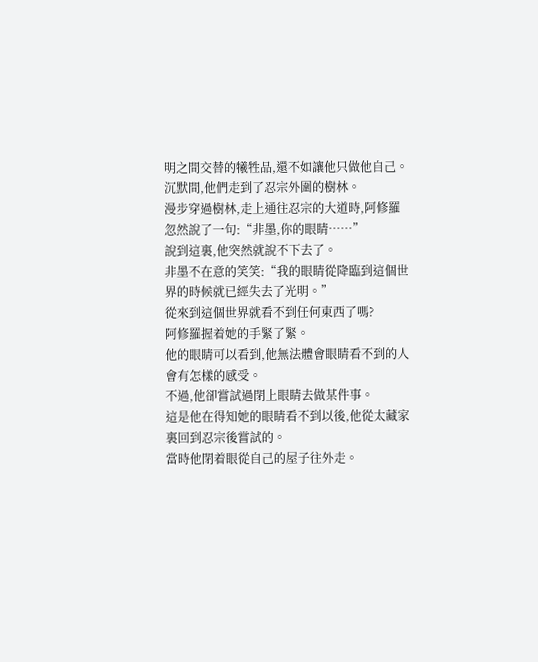明之間交替的犧牲品,還不如讓他只做他自己。
沉默間,他們走到了忍宗外圍的樹林。
漫步穿過樹林,走上通往忍宗的大道時,阿修羅忽然說了一句:“非墨,你的眼睛……”
說到這裏,他突然就說不下去了。
非墨不在意的笑笑:“我的眼睛從降臨到這個世界的時候就已經失去了光明。”
從來到這個世界就看不到任何東西了嗎?
阿修羅握着她的手緊了緊。
他的眼睛可以看到,他無法體會眼睛看不到的人會有怎樣的感受。
不過,他卻嘗試過閉上眼睛去做某件事。
這是他在得知她的眼睛看不到以後,他從太藏家裏回到忍宗後嘗試的。
當時他閉着眼從自己的屋子往外走。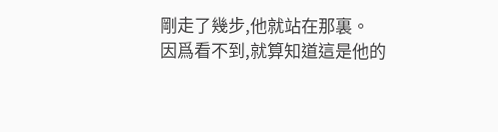剛走了幾步,他就站在那裏。
因爲看不到,就算知道這是他的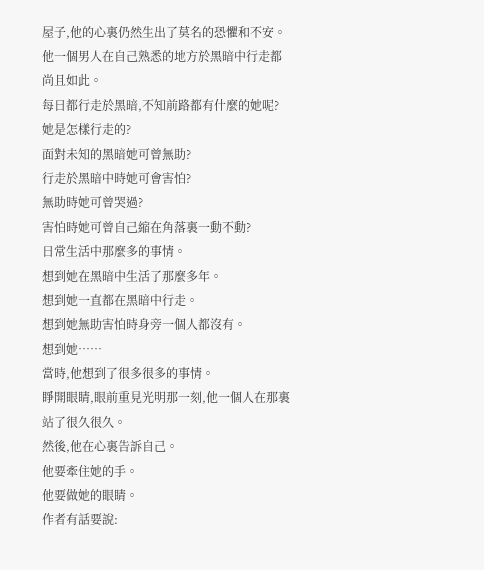屋子,他的心裏仍然生出了莫名的恐懼和不安。
他一個男人在自己熟悉的地方於黑暗中行走都尚且如此。
每日都行走於黑暗,不知前路都有什麼的她呢?
她是怎樣行走的?
面對未知的黑暗她可曾無助?
行走於黑暗中時她可會害怕?
無助時她可曾哭過?
害怕時她可曾自己縮在角落裏一動不動?
日常生活中那麼多的事情。
想到她在黑暗中生活了那麼多年。
想到她一直都在黑暗中行走。
想到她無助害怕時身旁一個人都沒有。
想到她……
當時,他想到了很多很多的事情。
睜開眼睛,眼前重見光明那一刻,他一個人在那裏站了很久很久。
然後,他在心裏告訴自己。
他要牽住她的手。
他要做她的眼睛。
作者有話要說: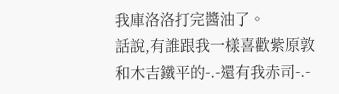我庫洛洛打完醬油了。
話說,有誰跟我一樣喜歡紫原敦和木吉鐵平的-.-還有我赤司-.-